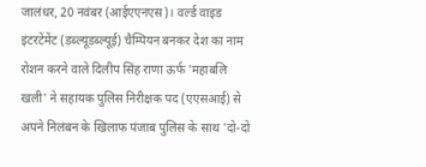जालंधर, 20 नवंबर (आईएएनएस)। वर्ल्ड वाइड इंटरटेंमेंट (डब्ल्यूडब्ल्यूई) चैम्पियन बनकर देश का नाम रोशन करने वाले दिलीप सिंह राणा ऊर्फ 'महाबलि खली' ने सहायक पुलिस निरीक्षक पद (एएसआई) से अपने निलंबन के खिलाफ पंजाब पुलिस के साथ 'दो-दो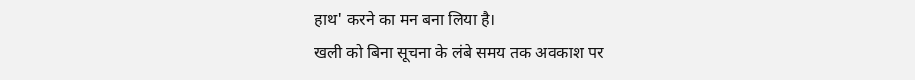हाथ' करने का मन बना लिया है।
खली को बिना सूचना के लंबे समय तक अवकाश पर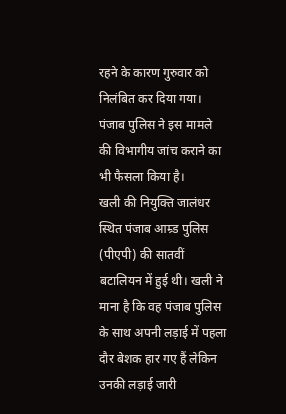रहने के कारण गुरुवार को निलंबित कर दिया गया। पंजाब पुलिस ने इस मामले की विभागीय जांच कराने का भी फैसला किया है।
खली की नियुक्ति जालंधर स्थित पंजाब आम्र्ड पुलिस (पीएपी) की सातवीं बटालियन में हुई थी। खली ने माना है कि वह पंजाब पुलिस के साथ अपनी लड़ाई में पहला दौर बेशक हार गए हैं लेकिन उनकी लड़ाई जारी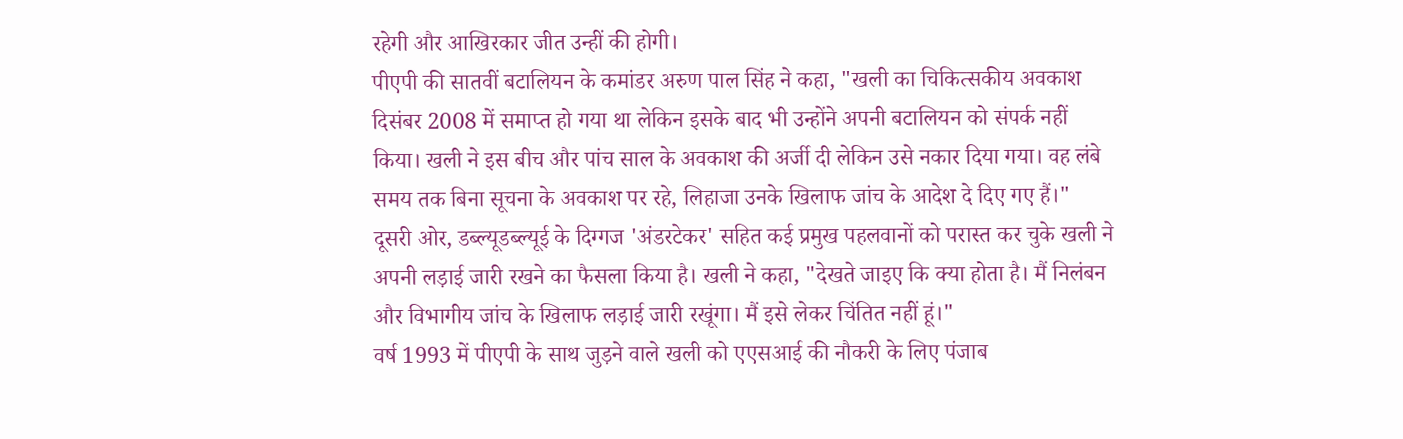रहेगी और आखिरकार जीत उन्हीं की होगी।
पीएपी की सातवीं बटालियन के कमांडर अरुण पाल सिंह ने कहा, "खली का चिकित्सकीय अवकाश दिसंबर 2008 में समाप्त हो गया था लेकिन इसके बाद भी उन्होंने अपनी बटालियन को संपर्क नहीं किया। खली ने इस बीच और पांच साल के अवकाश की अर्जी दी लेकिन उसे नकार दिया गया। वह लंबे समय तक बिना सूचना के अवकाश पर रहे, लिहाजा उनके खिलाफ जांच के आदेश दे दिए गए हैं।"
दूसरी ओर, डब्ल्यूडब्ल्यूई के दिग्गज 'अंडरटेकर' सहित कई प्रमुख पहलवानों को परास्त कर चुके खली ने अपनी लड़ाई जारी रखने का फैसला किया है। खली ने कहा, "देखते जाइए कि क्या होता है। मैं निलंबन और विभागीय जांच के खिलाफ लड़ाई जारी रखूंगा। मैं इसे लेकर चिंतित नहीं हूं।"
वर्ष 1993 में पीएपी के साथ जुड़ने वाले खली को एएसआई की नौकरी के लिए पंजाब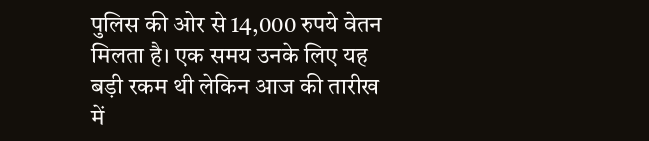पुलिस की ओर से 14,000 रुपये वेतन मिलता है। एक समय उनके लिए यह बड़ी रकम थी लेकिन आज की तारीख में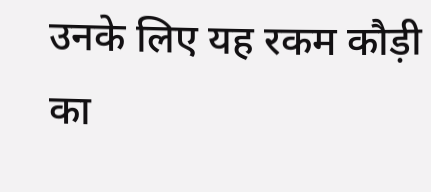उनके लिए यह रकम कौड़ी का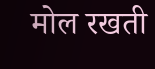मोल रखती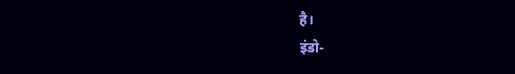है।
इंडो-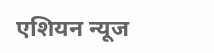एशियन न्यूज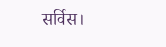सर्विस।